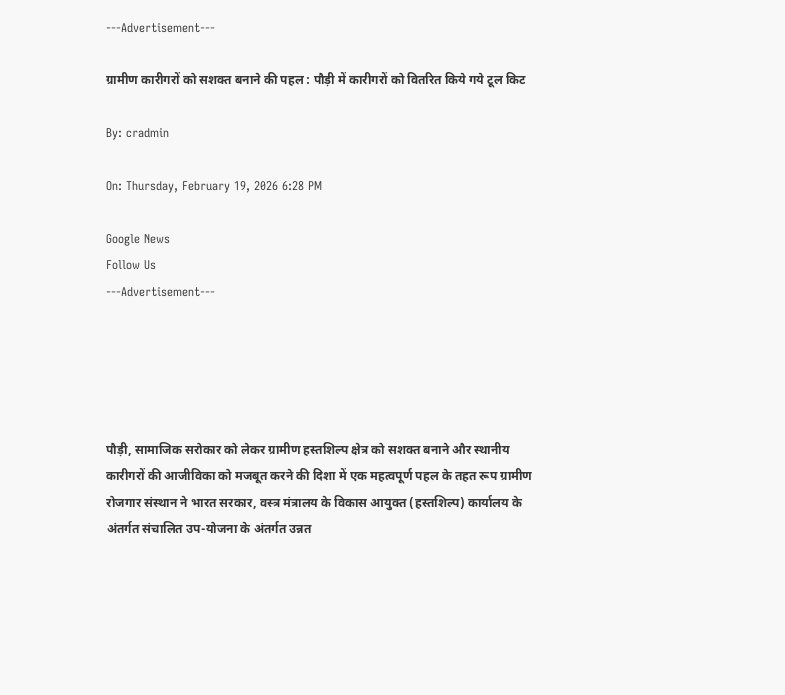---Advertisement---

ग्रामीण कारीगरों को सशक्त बनाने की पहल : पौड़ी में कारीगरों को वितरित किये गये टूल किट

By: cradmin

On: Thursday, February 19, 2026 6:28 PM

Google News
Follow Us
---Advertisement---





पौड़ी, सामाजिक सरोकार को लेकर ग्रामीण हस्तशिल्प क्षेत्र को सशक्त बनाने और स्थानीय कारीगरों की आजीविका को मजबूत करने की दिशा में एक महत्वपूर्ण पहल के तहत रूप ग्रामीण रोजगार संस्थान ने भारत सरकार, वस्त्र मंत्रालय के विकास आयुक्त (हस्तशिल्प) कार्यालय के अंतर्गत संचालित उप-योजना के अंतर्गत उन्नत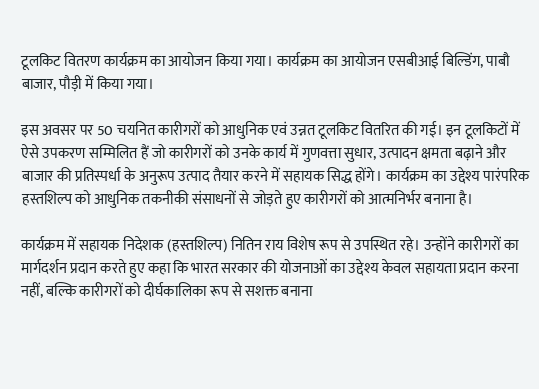टूलकिट वितरण कार्यक्रम का आयोजन किया गया। कार्यक्रम का आयोजन एसबीआई बिल्डिंग, पाबौ बाजार, पौड़ी में किया गया।

इस अवसर पर 50 चयनित कारीगरों को आधुनिक एवं उन्नत टूलकिट वितरित की गई। इन टूलकिटों में ऐसे उपकरण सम्मिलित हैं जो कारीगरों को उनके कार्य में गुणवत्ता सुधार, उत्पादन क्षमता बढ़ाने और बाजार की प्रतिस्पर्धा के अनुरूप उत्पाद तैयार करने में सहायक सिद्ध होंगे। कार्यक्रम का उद्देश्य पारंपरिक हस्तशिल्प को आधुनिक तकनीकी संसाधनों से जोड़ते हुए कारीगरों को आत्मनिर्भर बनाना है।

कार्यक्रम में सहायक निदेशक (हस्तशिल्प) नितिन राय विशेष रूप से उपस्थित रहे। उन्होंने कारीगरों का मार्गदर्शन प्रदान करते हुए कहा कि भारत सरकार की योजनाओं का उद्देश्य केवल सहायता प्रदान करना नहीं, बल्कि कारीगरों को दीर्घकालिका रूप से सशक्त बनाना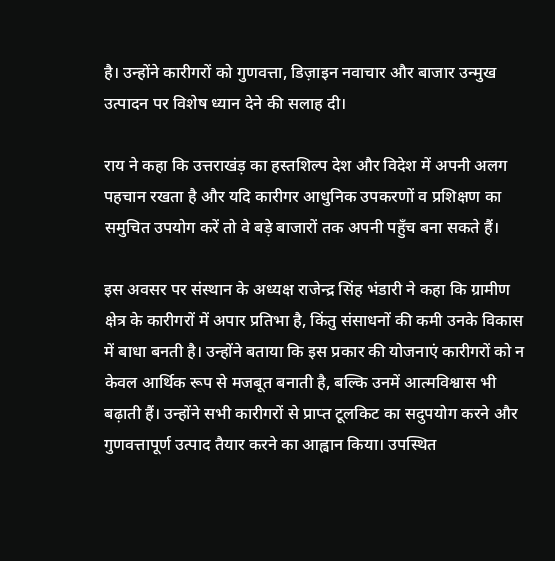है। उन्होंने कारीगरों को गुणवत्ता, डिज़ाइन नवाचार और बाजार उन्मुख उत्पादन पर विशेष ध्यान देने की सलाह दी।

राय ने कहा कि उत्तराखंड़ का हस्तशिल्प देश और विदेश में अपनी अलग पहचान रखता है और यदि कारीगर आधुनिक उपकरणों व प्रशिक्षण का समुचित उपयोग करें तो वे बड़े बाजारों तक अपनी पहुँच बना सकते हैं।

इस अवसर पर संस्थान के अध्यक्ष राजेन्द्र सिंह भंडारी ने कहा कि ग्रामीण क्षेत्र के कारीगरों में अपार प्रतिभा है, किंतु संसाधनों की कमी उनके विकास में बाधा बनती है। उन्होंने बताया कि इस प्रकार की योजनाएं कारीगरों को न केवल आर्थिक रूप से मजबूत बनाती है, बल्कि उनमें आत्मविश्वास भी बढ़ाती हैं। उन्होंने सभी कारीगरों से प्राप्त टूलकिट का सदुपयोग करने और गुणवत्तापूर्ण उत्पाद तैयार करने का आह्वान किया। उपस्थित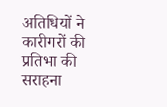अतिधियों ने कारीगरों की प्रतिभा की सराहना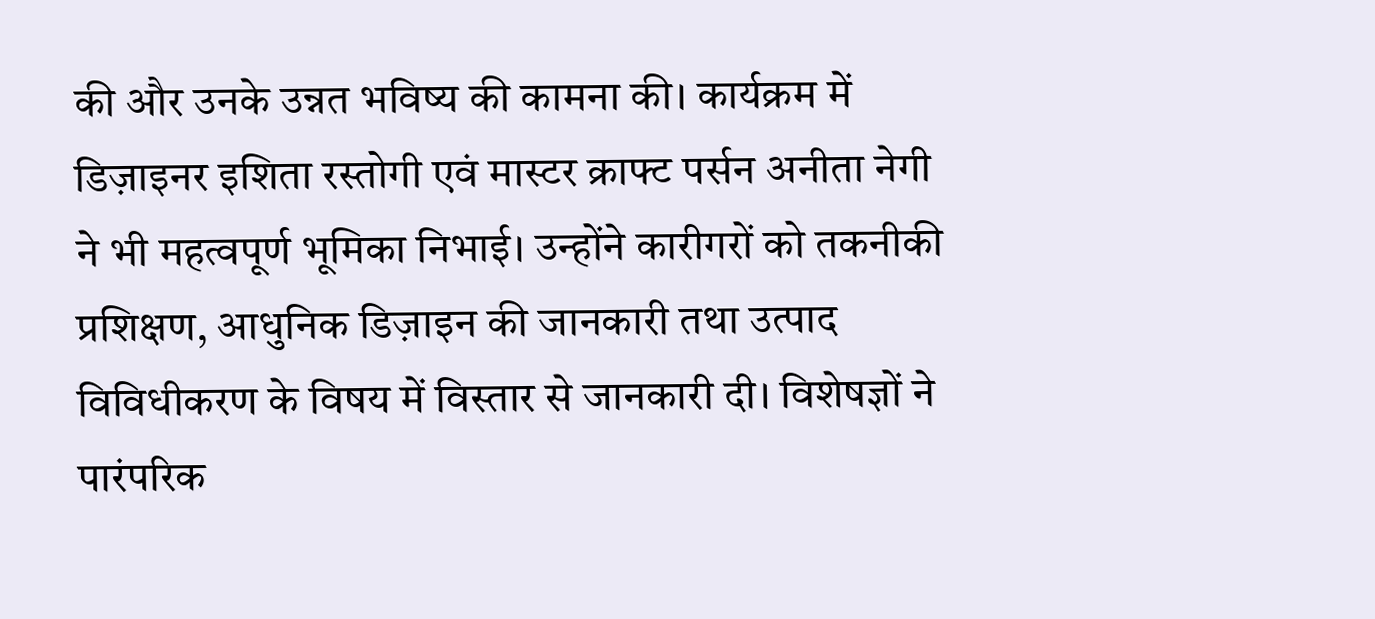की और उनके उन्नत भविष्य की कामना की। कार्यक्रम में डिज़ाइनर इशिता रस्तोगी एवं मास्टर क्राफ्ट पर्सन अनीता नेगी ने भी महत्वपूर्ण भूमिका निभाई। उन्होंने कारीगरों को तकनीकी प्रशिक्षण, आधुनिक डिज़ाइन की जानकारी तथा उत्पाद विविधीकरण के विषय में विस्तार से जानकारी दी। विशेषज्ञों ने पारंपरिक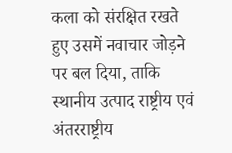कला को संरक्षित रखते हुए उसमें नवाचार जोड़ने पर बल दिया, ताकि स्थानीय उत्पाद राष्ट्रीय एवं अंतरराष्ट्रीय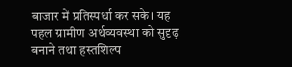बाजार में प्रतिस्पर्धा कर सके। यह पहल ग्रामीण अर्थव्यवस्था को सुदृढ़ बनाने तथा हस्तशिल्प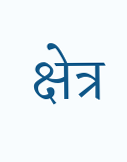क्षेत्र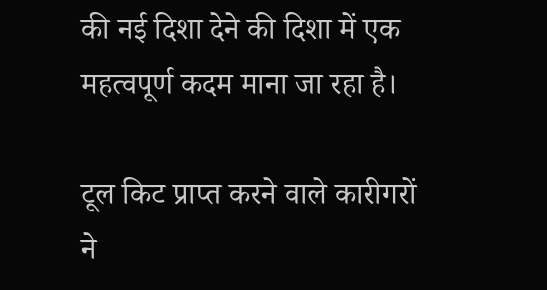की नई दिशा देने की दिशा में एक महत्वपूर्ण कदम माना जा रहा है।

टूल किट प्राप्त करने वाले कारीगरों ने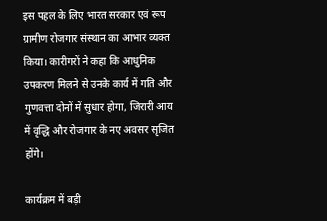इस पहल के लिए भारत सरकार एवं रूप ग्रामीण रोजगार संस्थान का आभार व्यक्त किया। कारीगरों ने कहा कि आधुनिक उपकरण मिलने से उनके कार्य में गति और गुणवत्ता दोनों में सुधार होगा, जिरारी आय में वृद्धि और रोजगार के नए अवसर सृजित होंगे।

कार्यक्रम में बड़ी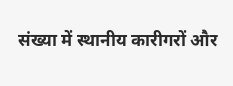संख्या में स्थानीय कारीगरों और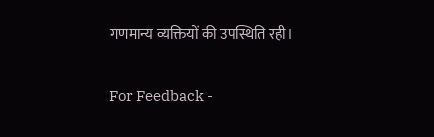गणमान्य व्यक्तियों की उपस्थिति रही।

For Feedback -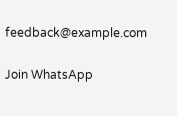feedback@example.com

Join WhatsApp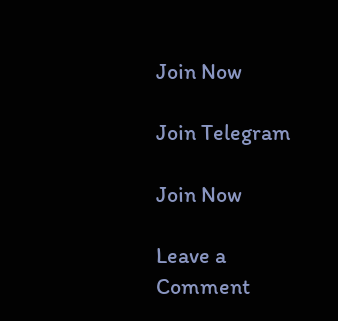Join Now

Join Telegram

Join Now

Leave a Comment